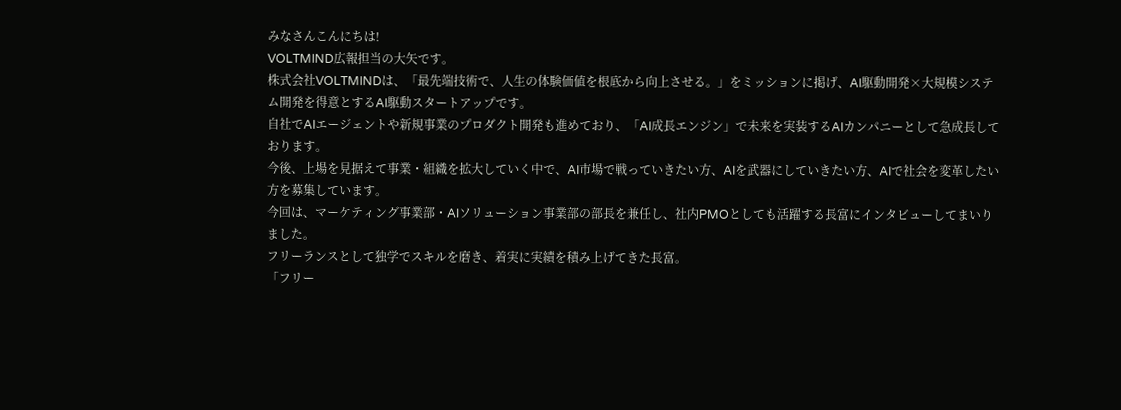みなさんこんにちは!
VOLTMIND広報担当の大矢です。
株式会社VOLTMINDは、「最先端技術で、人生の体験価値を根底から向上させる。」をミッションに掲げ、AI駆動開発×大規模システム開発を得意とするAI駆動スタートアップです。
自社でAIエージェントや新規事業のプロダクト開発も進めており、「AI成長エンジン」で未来を実装するAIカンパニーとして急成長しております。
今後、上場を見据えて事業・組織を拡大していく中で、AI市場で戦っていきたい方、AIを武器にしていきたい方、AIで社会を変革したい方を募集しています。
今回は、マーケティング事業部・AIソリューション事業部の部長を兼任し、社内PMOとしても活躍する長富にインタビューしてまいりました。
フリーランスとして独学でスキルを磨き、着実に実績を積み上げてきた長富。
「フリー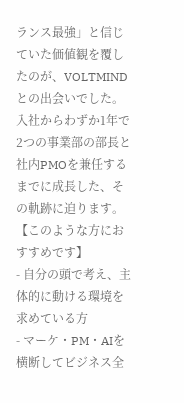ランス最強」と信じていた価値観を覆したのが、VOLTMINDとの出会いでした。
入社からわずか1年で2つの事業部の部長と社内PMOを兼任するまでに成長した、その軌跡に迫ります。
【このような方におすすめです】
- 自分の頭で考え、主体的に動ける環境を求めている方
- マーケ・PM・AIを横断してビジネス全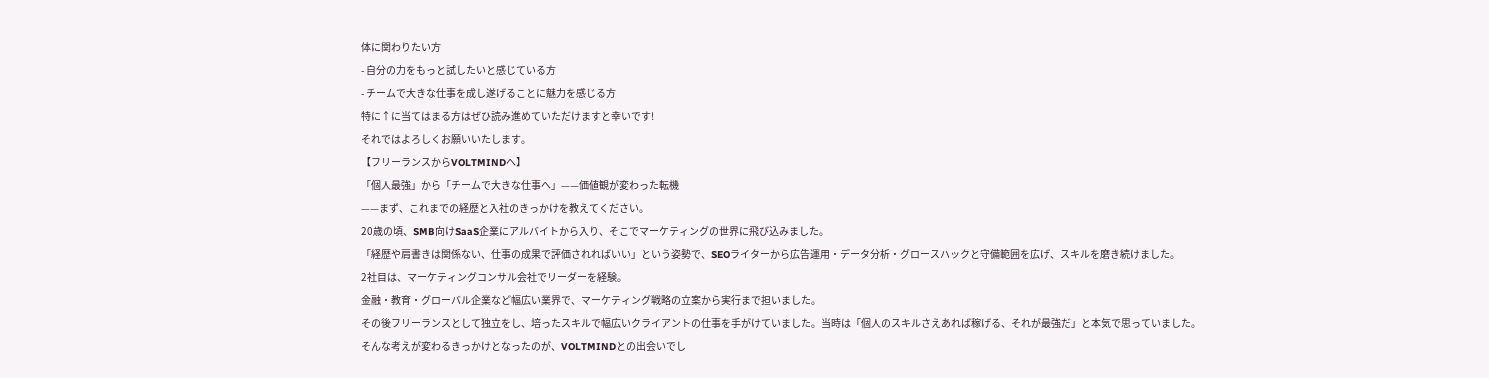体に関わりたい方
- 自分の力をもっと試したいと感じている方
- チームで大きな仕事を成し遂げることに魅力を感じる方
特に↑に当てはまる方はぜひ読み進めていただけますと幸いです!
それではよろしくお願いいたします。
【フリーランスからVOLTMINDへ】
「個人最強」から「チームで大きな仕事へ」——価値観が変わった転機
——まず、これまでの経歴と入社のきっかけを教えてください。
20歳の頃、SMB向けSaaS企業にアルバイトから入り、そこでマーケティングの世界に飛び込みました。
「経歴や肩書きは関係ない、仕事の成果で評価されればいい」という姿勢で、SEOライターから広告運用・データ分析・グロースハックと守備範囲を広げ、スキルを磨き続けました。
2社目は、マーケティングコンサル会社でリーダーを経験。
金融・教育・グローバル企業など幅広い業界で、マーケティング戦略の立案から実行まで担いました。
その後フリーランスとして独立をし、培ったスキルで幅広いクライアントの仕事を手がけていました。当時は「個人のスキルさえあれば稼げる、それが最強だ」と本気で思っていました。
そんな考えが変わるきっかけとなったのが、VOLTMINDとの出会いでし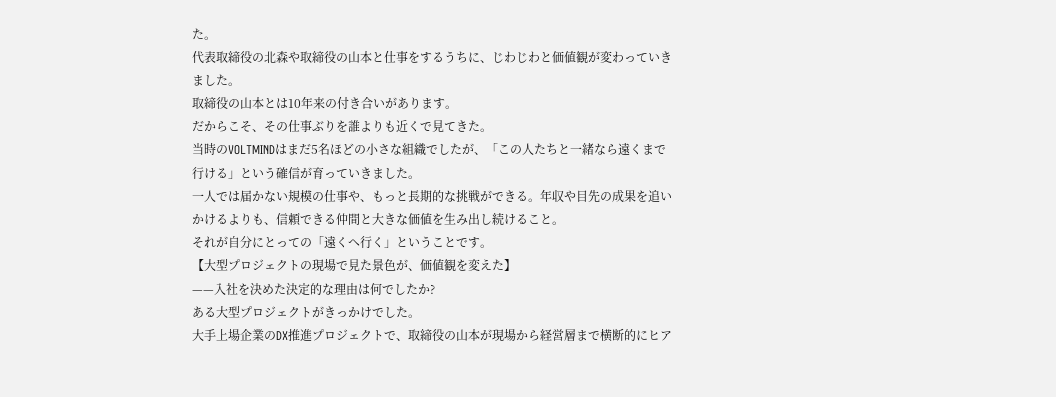た。
代表取締役の北森や取締役の山本と仕事をするうちに、じわじわと価値観が変わっていきました。
取締役の山本とは10年来の付き合いがあります。
だからこそ、その仕事ぶりを誰よりも近くで見てきた。
当時のVOLTMINDはまだ5名ほどの小さな組織でしたが、「この人たちと一緒なら遠くまで行ける」という確信が育っていきました。
一人では届かない規模の仕事や、もっと長期的な挑戦ができる。年収や目先の成果を追いかけるよりも、信頼できる仲間と大きな価値を生み出し続けること。
それが自分にとっての「遠くへ行く」ということです。
【大型プロジェクトの現場で見た景色が、価値観を変えた】
——入社を決めた決定的な理由は何でしたか?
ある大型プロジェクトがきっかけでした。
大手上場企業のDX推進プロジェクトで、取締役の山本が現場から経営層まで横断的にヒア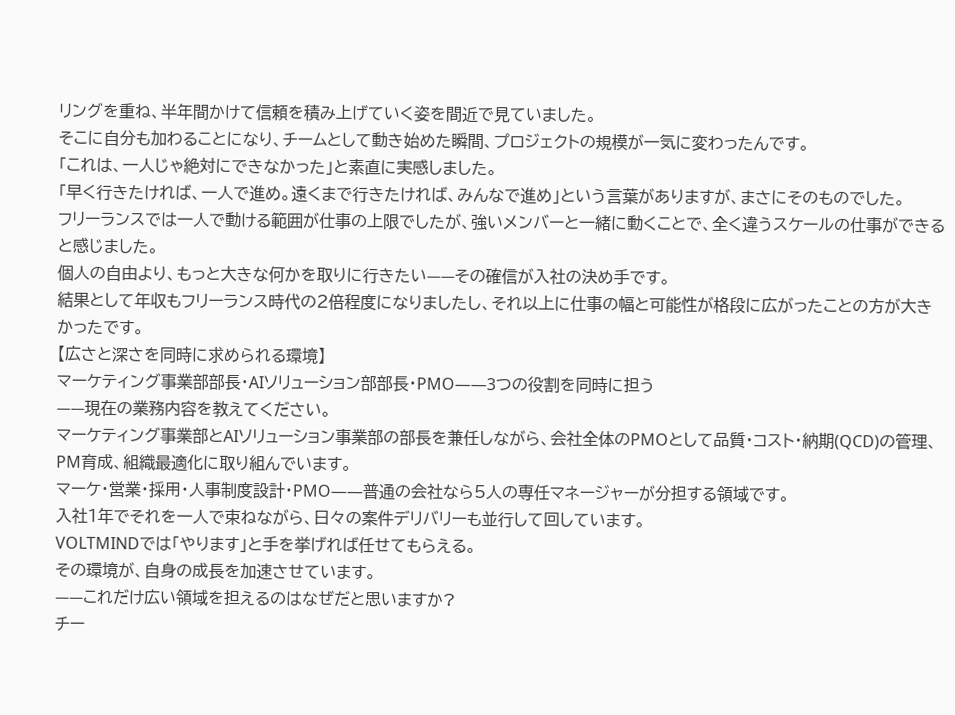リングを重ね、半年間かけて信頼を積み上げていく姿を間近で見ていました。
そこに自分も加わることになり、チームとして動き始めた瞬間、プロジェクトの規模が一気に変わったんです。
「これは、一人じゃ絶対にできなかった」と素直に実感しました。
「早く行きたければ、一人で進め。遠くまで行きたければ、みんなで進め」という言葉がありますが、まさにそのものでした。
フリーランスでは一人で動ける範囲が仕事の上限でしたが、強いメンバーと一緒に動くことで、全く違うスケールの仕事ができると感じました。
個人の自由より、もっと大きな何かを取りに行きたい——その確信が入社の決め手です。
結果として年収もフリーランス時代の2倍程度になりましたし、それ以上に仕事の幅と可能性が格段に広がったことの方が大きかったです。
【広さと深さを同時に求められる環境】
マーケティング事業部部長・AIソリューション部部長・PMO——3つの役割を同時に担う
——現在の業務内容を教えてください。
マーケティング事業部とAIソリューション事業部の部長を兼任しながら、会社全体のPMOとして品質・コスト・納期(QCD)の管理、PM育成、組織最適化に取り組んでいます。
マーケ・営業・採用・人事制度設計・PMO——普通の会社なら5人の専任マネージャーが分担する領域です。
入社1年でそれを一人で束ねながら、日々の案件デリバリーも並行して回しています。
VOLTMINDでは「やります」と手を挙げれば任せてもらえる。
その環境が、自身の成長を加速させています。
——これだけ広い領域を担えるのはなぜだと思いますか?
チー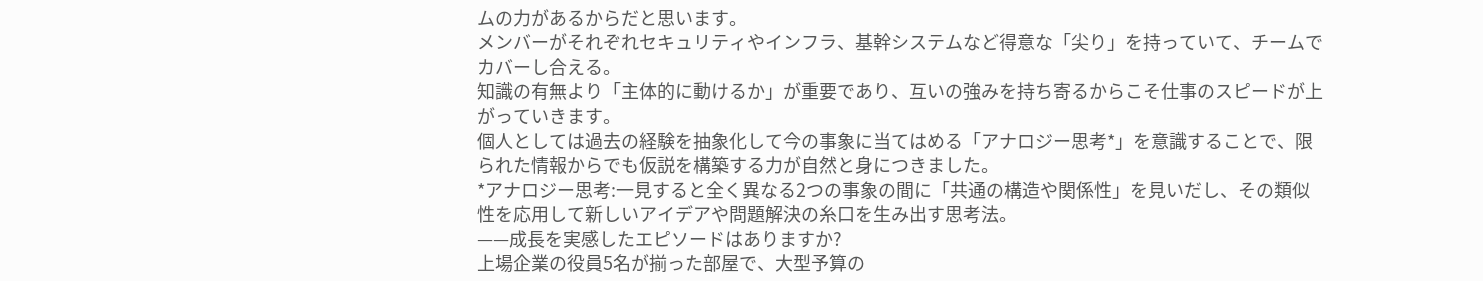ムの力があるからだと思います。
メンバーがそれぞれセキュリティやインフラ、基幹システムなど得意な「尖り」を持っていて、チームでカバーし合える。
知識の有無より「主体的に動けるか」が重要であり、互いの強みを持ち寄るからこそ仕事のスピードが上がっていきます。
個人としては過去の経験を抽象化して今の事象に当てはめる「アナロジー思考*」を意識することで、限られた情報からでも仮説を構築する力が自然と身につきました。
*アナロジー思考:一見すると全く異なる2つの事象の間に「共通の構造や関係性」を見いだし、その類似性を応用して新しいアイデアや問題解決の糸口を生み出す思考法。
——成長を実感したエピソードはありますか?
上場企業の役員5名が揃った部屋で、大型予算の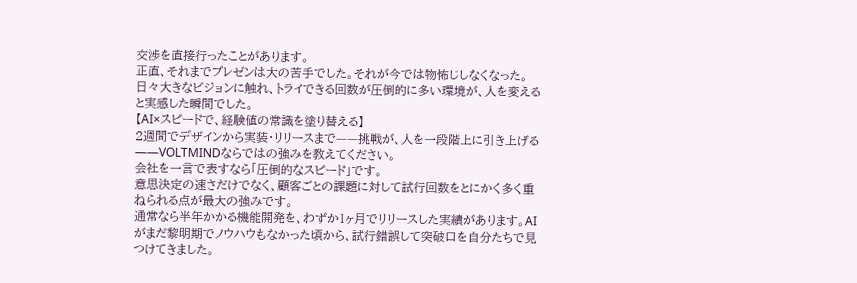交渉を直接行ったことがあります。
正直、それまでプレゼンは大の苦手でした。それが今では物怖じしなくなった。
日々大きなビジョンに触れ、トライできる回数が圧倒的に多い環境が、人を変えると実感した瞬間でした。
【AI×スピードで、経験値の常識を塗り替える】
2週間でデザインから実装・リリースまで——挑戦が、人を一段階上に引き上げる
——VOLTMINDならではの強みを教えてください。
会社を一言で表すなら「圧倒的なスピード」です。
意思決定の速さだけでなく、顧客ごとの課題に対して試行回数をとにかく多く重ねられる点が最大の強みです。
通常なら半年かかる機能開発を、わずか1ヶ月でリリースした実績があります。AIがまだ黎明期でノウハウもなかった頃から、試行錯誤して突破口を自分たちで見つけてきました。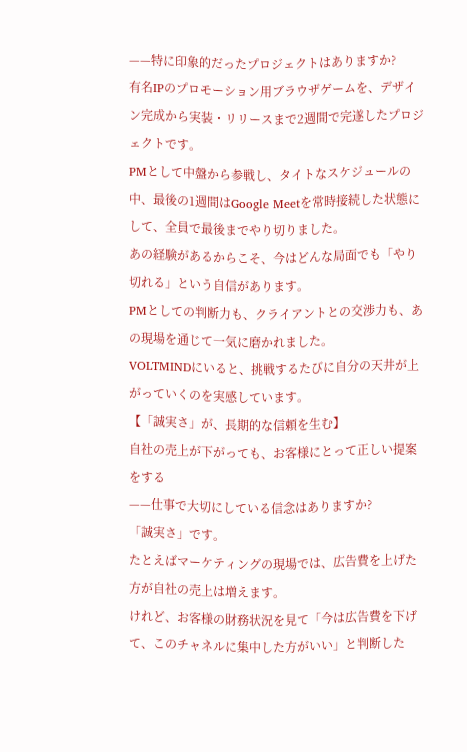——特に印象的だったプロジェクトはありますか?
有名IPのプロモーション用ブラウザゲームを、デザイン完成から実装・リリースまで2週間で完遂したプロジェクトです。
PMとして中盤から参戦し、タイトなスケジュールの中、最後の1週間はGoogle Meetを常時接続した状態にして、全員で最後までやり切りました。
あの経験があるからこそ、今はどんな局面でも「やり切れる」という自信があります。
PMとしての判断力も、クライアントとの交渉力も、あの現場を通じて一気に磨かれました。
VOLTMINDにいると、挑戦するたびに自分の天井が上がっていくのを実感しています。
【「誠実さ」が、長期的な信頼を生む】
自社の売上が下がっても、お客様にとって正しい提案をする
——仕事で大切にしている信念はありますか?
「誠実さ」です。
たとえばマーケティングの現場では、広告費を上げた方が自社の売上は増えます。
けれど、お客様の財務状況を見て「今は広告費を下げて、このチャネルに集中した方がいい」と判断した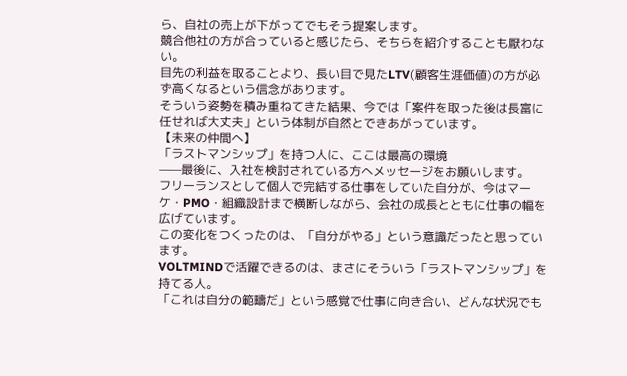ら、自社の売上が下がってでもそう提案します。
競合他社の方が合っていると感じたら、そちらを紹介することも厭わない。
目先の利益を取ることより、長い目で見たLTV(顧客生涯価値)の方が必ず高くなるという信念があります。
そういう姿勢を積み重ねてきた結果、今では「案件を取った後は長富に任せれば大丈夫」という体制が自然とできあがっています。
【未来の仲間へ】
「ラストマンシップ」を持つ人に、ここは最高の環境
——最後に、入社を検討されている方へメッセージをお願いします。
フリーランスとして個人で完結する仕事をしていた自分が、今はマーケ・PMO・組織設計まで横断しながら、会社の成長とともに仕事の幅を広げています。
この変化をつくったのは、「自分がやる」という意識だったと思っています。
VOLTMINDで活躍できるのは、まさにそういう「ラストマンシップ」を持てる人。
「これは自分の範疇だ」という感覚で仕事に向き合い、どんな状況でも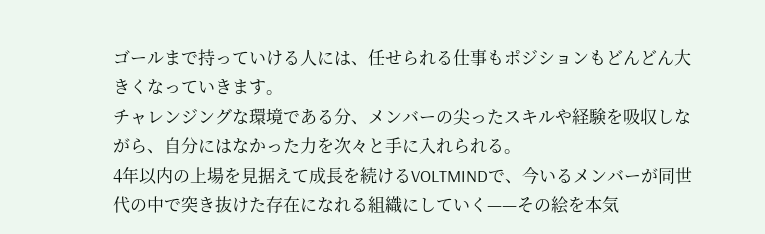ゴールまで持っていける人には、任せられる仕事もポジションもどんどん大きくなっていきます。
チャレンジングな環境である分、メンバーの尖ったスキルや経験を吸収しながら、自分にはなかった力を次々と手に入れられる。
4年以内の上場を見据えて成長を続けるVOLTMINDで、今いるメンバーが同世代の中で突き抜けた存在になれる組織にしていく——その絵を本気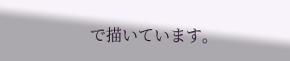で描いています。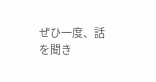ぜひ一度、話を聞き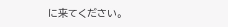に来てください。